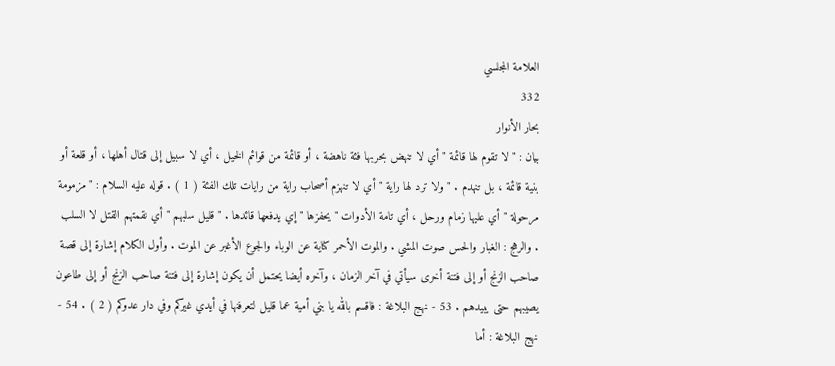العلامة المجلسي
332
بحار الأنوار
بيان : " لا تقوم لها قائمة " أي لا تنهض بحربها فئة ناهضة ، أو قائمة من قوائم الخيل ، أي لا سبيل إلى قتال أهلها ، أو قلعة أو بنية قائمة ، بل تنهدم . " ولا ترد لها راية " أي لا تنهزم أصحاب راية من رايات تلك الفئة ( 1 ) . قوله عليه السلام : " مزمومة مرحولة " أي عليها زمام ورحل ، أي تامة الأدوات " يحفزها " إي يدفعها قائدها . " قليل سلبهم " أي نقمتهم القتل لا السلب . والرهج : الغبار والحس صوت المشي . والموت الأحمر كناية عن الوباء والجوع الأغبر عن الموت . وأول الكلام إشارة إلى قصة صاحب الزنج أو إلى فتنة أخرى سيأتي في آخر الزمان ، وآخره أيضا يحتمل أن يكون إشارة إلى فتنة صاحب الزنج أو إلى طاعون يصيبهم حتى يبيدهم . 53 - نهج البلاغة : فاقسم بالله يا بني أمية عما قليل لتعرفنها في أيدي غيركم وفي دار عدوكم ( 2 ) . 54 - نهج البلاغة : أما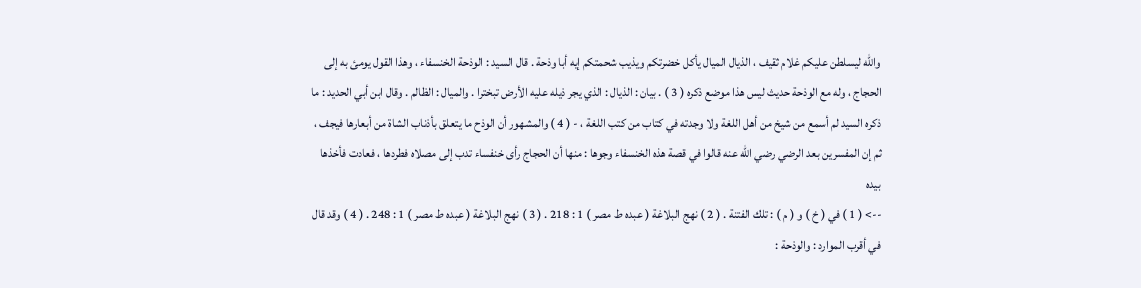والله ليسلطن عليكم غلام ثقيف ، الذيال الميال يأكل خضرتكم ويذيب شحمتكم إيه أبا وذحة . قال السيد : الوذحة الخنسفاء ، وهذا القول يومئ به إلى الحجاج ، وله مع الوذحة حديث ليس هذا موضع ذكره ( 3 ) . بيان : الذيال : الذي يجر ذيله عليه الأرض تبخترا . والميال : الظالم . وقال ابن أبي الحديد : ما ذكره السيد لم أسمع من شيخ من أهل اللغة ولا وجدته في كتاب من كتب اللغة ، - ( 4 ) والمشهور أن الوذح ما يتعلق بأذناب الشاة من أبعارها فيجف ، ثم إن المفسرين بعد الرضي رضي الله عنه قالوا في قصة هذه الخنسفاء وجوها : منها أن الحجاج رأى خنفساء تدب إلى مصلاه فطردها ، فعادت فأخذها بيده
--> ( 1 ) في ( خ ) و ( م ) : تلك الفتنة . ( 2 ) نهج البلاغة ( عبده ط مصر ) 1 : 218 . ( 3 ) نهج البلاغة ( عبده ط مصر ) 1 : 248 . ( 4 ) وقد قال في أقرب الموارد : والوذحة :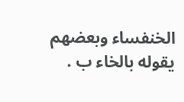الخنفساء وبعضهم يقوله بالخاء ب .